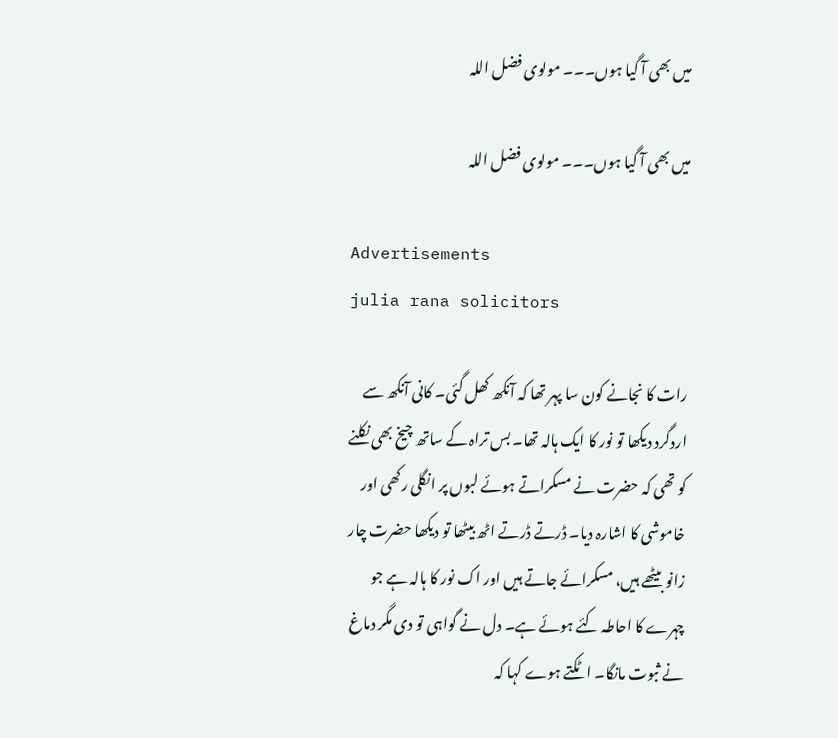میں بھی آ گیا ہوں۔۔۔ مولوی فضل اللہ

میں بھی آ گیا ہوں۔۔۔ مولوی فضل اللہ

Advertisements
julia rana solicitors

رات کا نجانے کون سا پہر تھا کہ آنکھ کھل گئی۔ کانی آنکھ سے اردگرد دیکھا تو نور کا ایک ہالہ تھا۔ بس تراہ کے ساتھ چیخ بھی نکلنے کو تھی کہ حضرت نے مسکراتے ہوئے لبوں پر انگلی رکھی اور خاموشی کا اشارہ دیا۔ ڈرتے ڈرتے اٹھ بیٹھا تو دیکھا حضرت چار زانو بیٹھے ہیں، مسکرائے جاتے ہیں اور اک نور کا ہالہ ہے جو چہرے کا احاطہ کئے ہوئے ہے۔ دل نے گواہی تو دی مگر دماغ نے ثبوت مانگا۔ اٹکتے ہوے کہا کہ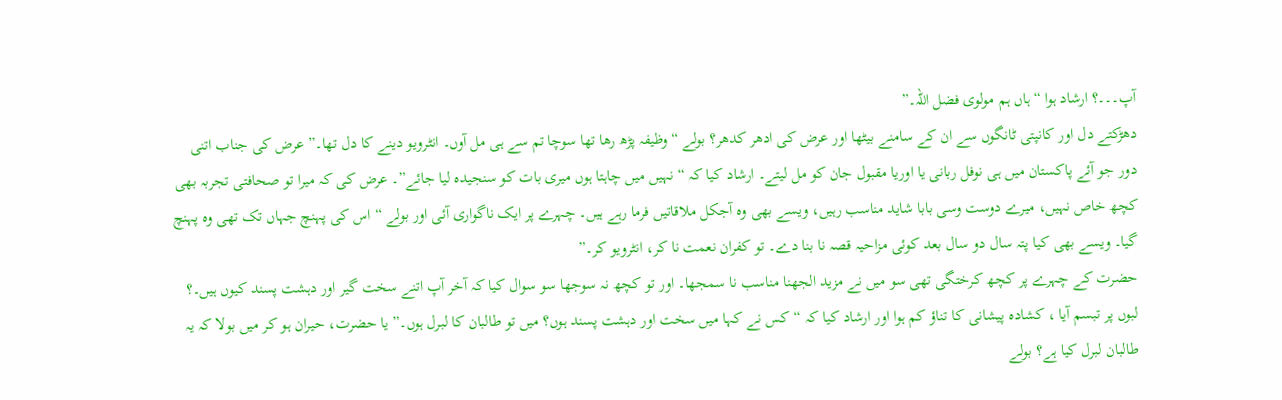آپ۔۔۔؟ ارشاد ہوا “ہاں ہم مولوی فضل اللہ۔”
دھڑکتے دل اور کانپتی ٹانگوں سے ان کے سامنے بیٹھا اور عرض کی ادھر کدھر؟ بولے “وظیفہ پڑھ رھا تھا سوچا تم سے ہی مل آوں۔ انٹرویو دینے کا دل تھا۔” عرض کی جناب اتنی دور جو آئے پاکستان میں ہی نوفل ربانی یا اوریا مقبول جان کو مل لیتے۔ ارشاد کیا کہ “نہیں میں چاہتا ہوں میری بات کو سنجیدہ لیا جائے”۔ عرض کی کہ میرا تو صحافتی تجربہ بھی کچھ خاص نہیں، میرے دوست وسی بابا شاید مناسب رہیں، ویسے بھی وہ آجکل ملاقاتیں فرما رہے ہیں۔ چہرے پر ایک ناگواری آئی اور بولے “اس کی پہنچ جہاں تک تھی وہ پہنچ گیا۔ ویسے بھی کیا پتہ سال دو سال بعد کوئی مزاحیہ قصہ نا بنا دے۔ تو کفران نعمت نا کر، انٹرویو کر۔”
حضرت کے چہرے پر کچھ کرختگی تھی سو میں نے مزید الجھنا مناسب نا سمجھا۔ اور تو کچھ نہ سوجھا سو سوال کیا کہ آخر آپ اتنے سخت گیر اور دہشت پسند کیوں ہیں۔؟ لبوں پر تبسم آیا ، کشادہ پیشانی کا تناؤ کم ہوا اور ارشاد کیا کہ “کس نے کہا میں سخت اور دہشت پسند ہوں؟ میں تو طالبان کا لبرل ہوں۔” یا حضرت، حیران ہو کر میں بولا کہ یہ طالبان لبرل کیا ہے؟ بولے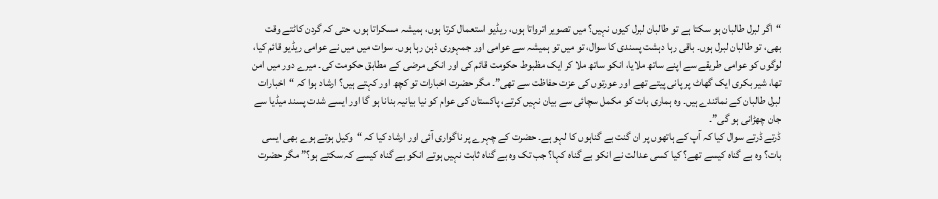“اگر لبرل طالبان ہو سکتا ہے تو طالبان لبرل کیوں نہیں؟ میں تصویر اترواتا ہوں، ریڈیو استعمال کرتا ہوں، ہمیشہ مسکراتا ہوں، حتی کہ گردن کاٹتے وقت بھی، تو طالبان لبرل ہوں۔ باقی رہا دہشت پسندی کا سوال، تو میں تو ہمیشہ سے عوامی اور جمہوری ذہن رہا ہوں۔ سوات میں میں نے عوامی ریڈیو قائم کیا، لوگوں کو عوامی طریقے سے اپنے ساتھ ملایا، انکو ساتھ ملا کر ایک مظبوط حکومت قائم کی اور انکی مرضی کے مطابق حکومت کی۔ میرے دور میں امن تھا، شیر بکری ایک گھاٹ پر پانی پیتے تھے اور عورتوں کی عزت حفاظت سے تھی”۔ مگر حضرت اخبارات تو کچھ اور کہتے ہیں؟ ارشاد ہوا کہ “اخبارات لبرل طالبان کے نمائندے ہیں۔ وہ ہماری بات کو مکمل سچائی سے بیان نہیں کرتے، پاکستان کی عوام کو نیا بیانیہ بنانا ہو گا اور ایسے شدت پسند میڈیا سے جان چھڑانی ہو گی”۔
ڈرتے ڈرتے سوال کیا کہ آپ کے ہاتھوں پر ان گنت بے گناہوں کا لہو ہے۔ حضرت کے چہرے پر ناگواری آئی اور ارشاد کیا کہ “وکیل ہوتے ہوے بھی ایسی بات؟ وہ بے گناہ کیسے تھے؟ کیا کسی عدالت نے انکو بے گناہ کہا؟ جب تک وہ بے گناہ ثابت نہیں ہوتے انکو بے گناہ کیسے کہ سکتے ہو؟” مگر حضرت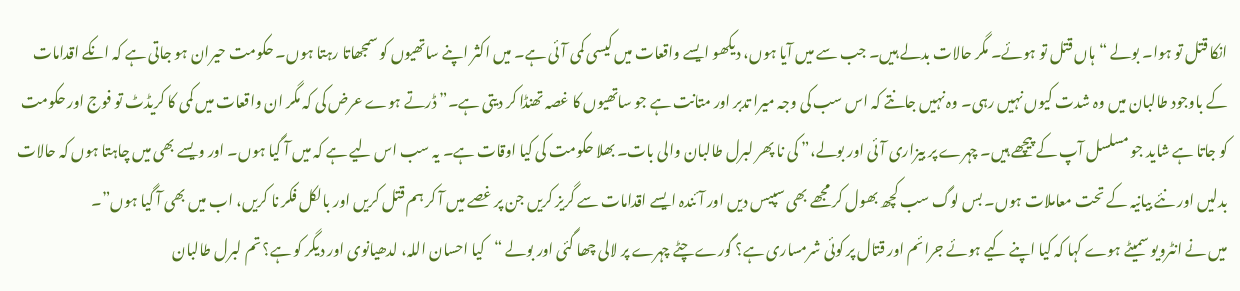انکا قتل تو ہوا۔ بولے “ہاں قتل تو ہوئے۔ مگر حالات بدلے ہیں۔ جب سے میں آیا ہوں، دیکھو ایسے واقعات میں کیسی کمی آئی ہے۔ میں اکثر اپنے ساتھیوں کو سمجھاتا رہتا ہوں۔ حکومت حیران ہو جاتی ہے کہ انکے اقدامات کے باوجود طالبان میں وہ شدت کیوں نہیں رہی۔ وہ نہیں جانتے کہ اس سب کی وجہ میرا تدبر اور متانت ہے جو ساتھیوں کا غصہ تھنڈا کر دیتی ہے۔” ڈرتے ہوے عرض کی کہ مگر ان واقعات میں کمی کا کریڈٹ تو فوج اور حکومت کو جاتا ہے شاید جو مسلسل آپ کے پیچھے ہیں۔ چہرے پر بیزاری آئی اور بولے،” کی نا پھر لبرل طالبان والی بات۔ بھلا حکومت کی کیا اوقات ہے۔ یہ سب اس لیے ہے کہ میں آ گیا ہوں۔ اور ویسے بھی میں چاہتا ہوں کہ حالات بدلیں اور نئے بیانیہ کے تحت معاملات ہوں۔ بس لوگ سب کچھ بھول کر مجھے بھی سپیس دیں اور آئندہ ایسے اقدامات سے گریز کریں جن پر غصے میں آ کر ہم قتل کریں اور بالکل فکر نا کریں، اب میں بھی آ گیا ہوں”۔
میں نے انٹرویو سمیٹے ہوے کہا کہ کیا اپنے کیے ہوئے جرائم اور قتال پر کوئی شرمساری ہے؟ گورے چٹے چہرے پر لالی چھا گئی اور بولے “کیا احسان اللہ، لدھیانوی اور دیگر کو ہے؟ تم لبرل طالبان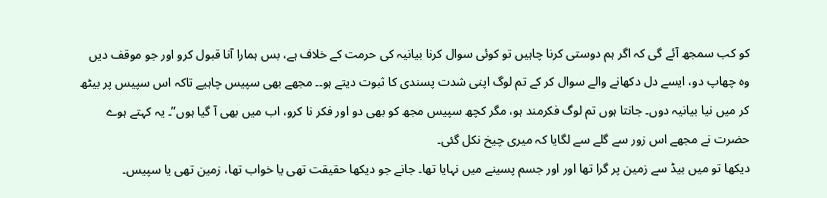کو کب سمجھ آئے گی کہ اگر ہم دوستی کرنا چاہیں تو کوئی سوال کرنا بیانیہ کی حرمت کے خلاف ہے، بس ہمارا آنا قبول کرو اور جو موقف دیں وہ چھاپ دو، ایسے دل دکھانے والے سوال کر کے تم لوگ اپنی شدت پسندی کا ثبوت دیتے ہو۔۔ مجھے بھی سپیس چاہیے تاکہ اس سپیس پر بیٹھ کر میں نیا بیانیہ دوں۔ جانتا ہوں تم لوگ فکرمند ہو، مگر کچھ سپیس مجھ کو بھی دو اور فکر نا کرو، اب میں بھی آ گیا ہوں”۔ یہ کہتے ہوے حضرت نے مجھے اس زور سے گلے سے لگایا کہ میری چیخ نکل گئی۔
دیکھا تو میں بیڈ سے زمین پر گرا تھا اور اور جسم پسینے میں نہایا تھا۔ جانے جو دیکھا حقیقت تھی یا خواب تھا، زمین تھی یا سپیس۔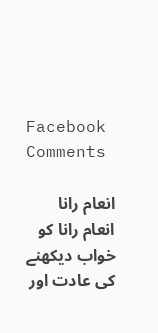Facebook Comments

انعام رانا
انعام رانا کو خواب دیکھنے کی عادت اور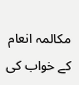مکالمہ انعام کے خواب کی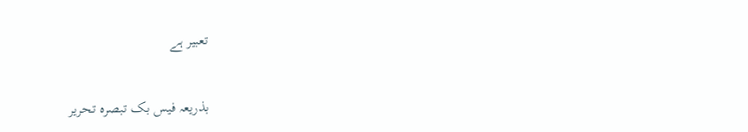تعبیر ہے

بذریعہ فیس بک تبصرہ تحریر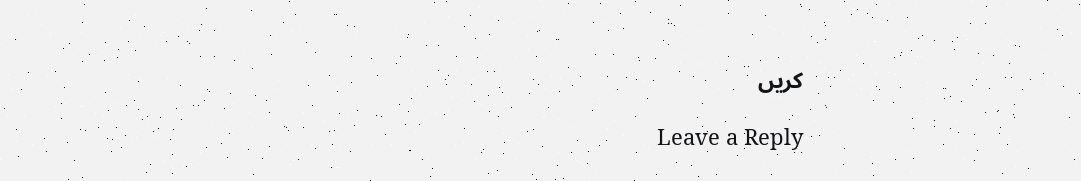کریں

Leave a Reply